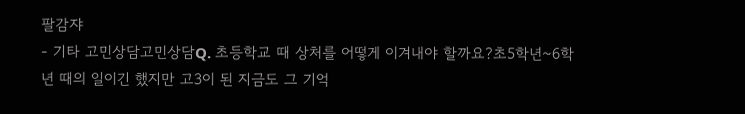팔감쟈
- 기타 고민상담고민상담Q. 초등학교 때 상처를 어떻게 이겨내야 할까요?초5학년~6학년 때의 일이긴 했지만 고3이 된 지금도 그 기억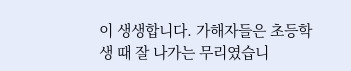이 생생합니다. 가해자들은 초등학생 때 잘 나가는 무리였습니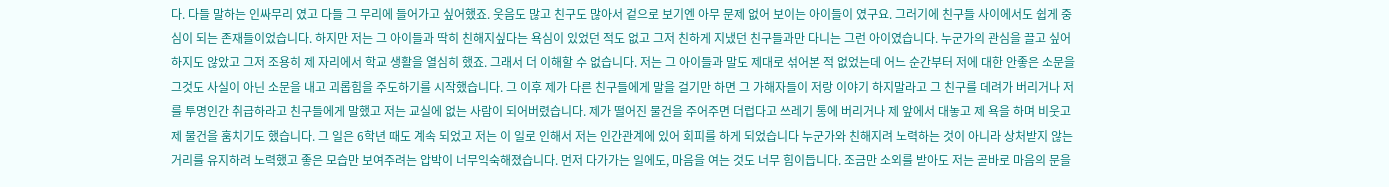다. 다들 말하는 인싸무리 였고 다들 그 무리에 들어가고 싶어했죠. 웃음도 많고 친구도 많아서 겉으로 보기엔 아무 문제 없어 보이는 아이들이 였구요. 그러기에 친구들 사이에서도 쉽게 중심이 되는 존재들이었습니다. 하지만 저는 그 아이들과 딱히 친해지싶다는 욕심이 있었던 적도 없고 그저 친하게 지냈던 친구들과만 다니는 그런 아이였습니다. 누군가의 관심을 끌고 싶어하지도 않았고 그저 조용히 제 자리에서 학교 생활을 열심히 했죠. 그래서 더 이해할 수 없습니다. 저는 그 아이들과 말도 제대로 섞어본 적 없었는데 어느 순간부터 저에 대한 안좋은 소문을 그것도 사실이 아닌 소문을 내고 괴롭힘을 주도하기를 시작했습니다. 그 이후 제가 다른 친구들에게 말을 걸기만 하면 그 가해자들이 저랑 이야기 하지말라고 그 친구를 데려가 버리거나 저를 투명인간 취급하라고 친구들에게 말했고 저는 교실에 없는 사람이 되어버렸습니다. 제가 떨어진 물건을 주어주면 더럽다고 쓰레기 통에 버리거나 제 앞에서 대놓고 제 욕을 하며 비웃고 제 물건을 훔치기도 했습니다. 그 일은 6학년 때도 계속 되었고 저는 이 일로 인해서 저는 인간관계에 있어 회피를 하게 되었습니다 누군가와 친해지려 노력하는 것이 아니라 상처받지 않는 거리를 유지하려 노력했고 좋은 모습만 보여주려는 압박이 너무익숙해졌습니다. 먼저 다가가는 일에도, 마음을 여는 것도 너무 힘이듭니다. 조금만 소외를 받아도 저는 곧바로 마음의 문을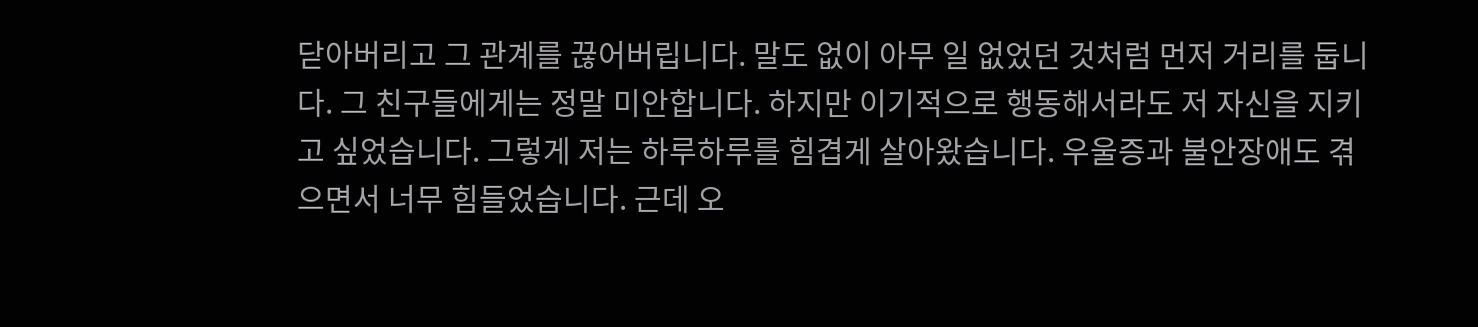닫아버리고 그 관계를 끊어버립니다. 말도 없이 아무 일 없었던 것처럼 먼저 거리를 둡니다. 그 친구들에게는 정말 미안합니다. 하지만 이기적으로 행동해서라도 저 자신을 지키고 싶었습니다. 그렇게 저는 하루하루를 힘겹게 살아왔습니다. 우울증과 불안장애도 겪으면서 너무 힘들었습니다. 근데 오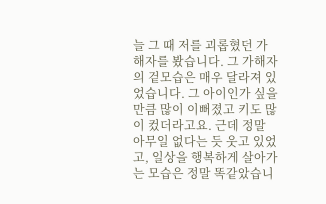늘 그 때 저를 괴롭혔던 가해자를 봤습니다. 그 가해자의 겉모습은 매우 달라져 있었습니다. 그 아이인가 싶을만큼 많이 이뻐졌고 키도 많이 컸더라고요. 근데 정말 아무일 없다는 듯 웃고 있었고, 일상을 행복하게 살아가는 모습은 정말 똑같았습니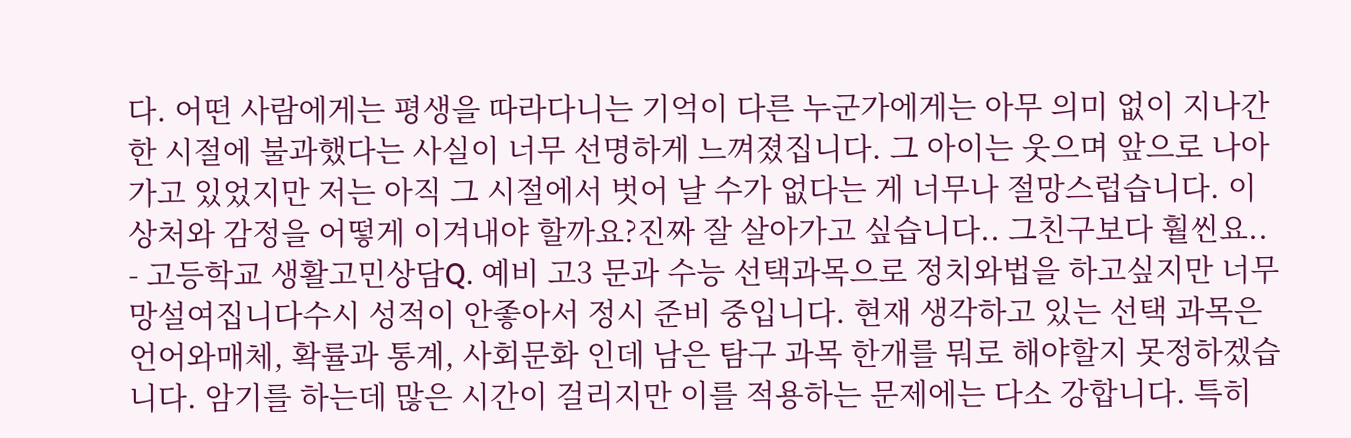다. 어떤 사람에게는 평생을 따라다니는 기억이 다른 누군가에게는 아무 의미 없이 지나간 한 시절에 불과했다는 사실이 너무 선명하게 느껴졌집니다. 그 아이는 웃으며 앞으로 나아가고 있었지만 저는 아직 그 시절에서 벗어 날 수가 없다는 게 너무나 절망스럽습니다. 이 상처와 감정을 어떻게 이겨내야 할까요?진짜 잘 살아가고 싶습니다.. 그친구보다 훨씬요..
- 고등학교 생활고민상담Q. 예비 고3 문과 수능 선택과목으로 정치와법을 하고싶지만 너무 망설여집니다수시 성적이 안좋아서 정시 준비 중입니다. 현재 생각하고 있는 선택 과목은 언어와매체, 확률과 통계, 사회문화 인데 남은 탐구 과목 한개를 뭐로 해야할지 못정하겠습니다. 암기를 하는데 많은 시간이 걸리지만 이를 적용하는 문제에는 다소 강합니다. 특히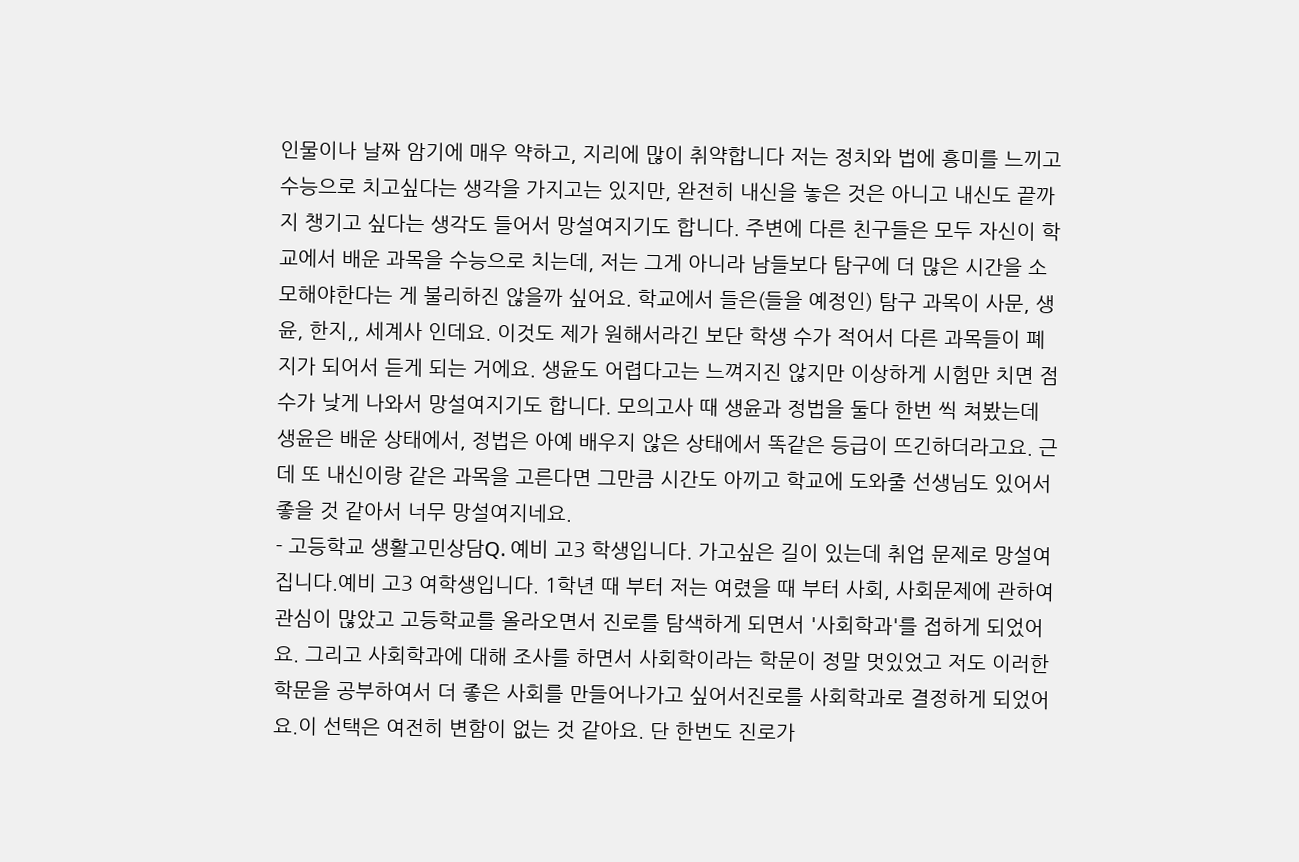인물이나 날짜 암기에 매우 약하고, 지리에 많이 취약합니다 저는 정치와 법에 흥미를 느끼고 수능으로 치고싶다는 생각을 가지고는 있지만, 완전히 내신을 놓은 것은 아니고 내신도 끝까지 챙기고 싶다는 생각도 들어서 망설여지기도 합니다. 주변에 다른 친구들은 모두 자신이 학교에서 배운 과목을 수능으로 치는데, 저는 그게 아니라 남들보다 탐구에 더 많은 시간을 소모해야한다는 게 불리하진 않을까 싶어요. 학교에서 들은(들을 예정인) 탐구 과목이 사문, 생윤, 한지,, 세계사 인데요. 이것도 제가 원해서라긴 보단 학생 수가 적어서 다른 과목들이 폐지가 되어서 듣게 되는 거에요. 생윤도 어렵다고는 느껴지진 않지만 이상하게 시험만 치면 점수가 낮게 나와서 망설여지기도 합니다. 모의고사 때 생윤과 정법을 둘다 한번 씩 쳐봤는데 생윤은 배운 상태에서, 정법은 아예 배우지 않은 상태에서 똑같은 등급이 뜨긴하더라고요. 근데 또 내신이랑 같은 과목을 고른다면 그만큼 시간도 아끼고 학교에 도와줄 선생님도 있어서 좋을 것 같아서 너무 망설여지네요.
- 고등학교 생활고민상담Q. 예비 고3 학생입니다. 가고싶은 길이 있는데 취업 문제로 망설여집니다.예비 고3 여학생입니다. 1학년 때 부터 저는 여렸을 때 부터 사회, 사회문제에 관하여 관심이 많았고 고등학교를 올라오면서 진로를 탐색하게 되면서 '사회학과'를 접하게 되었어요. 그리고 사회학과에 대해 조사를 하면서 사회학이라는 학문이 정말 멋있었고 저도 이러한 학문을 공부하여서 더 좋은 사회를 만들어나가고 싶어서진로를 사회학과로 결정하게 되었어요.이 선택은 여전히 변함이 없는 것 같아요. 단 한번도 진로가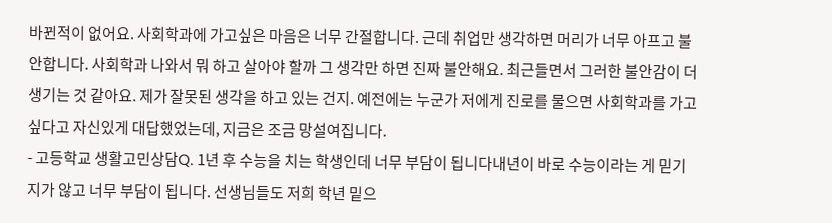바뀐적이 없어요. 사회학과에 가고싶은 마음은 너무 간절합니다. 근데 취업만 생각하면 머리가 너무 아프고 불안합니다. 사회학과 나와서 뭐 하고 살아야 할까 그 생각만 하면 진짜 불안해요. 최근들면서 그러한 불안감이 더 생기는 것 같아요. 제가 잘못된 생각을 하고 있는 건지. 예전에는 누군가 저에게 진로를 물으면 사회학과를 가고싶다고 자신있게 대답했었는데, 지금은 조금 망설여집니다.
- 고등학교 생활고민상담Q. 1년 후 수능을 치는 학생인데 너무 부담이 됩니다내년이 바로 수능이라는 게 믿기지가 않고 너무 부담이 됩니다. 선생님들도 저희 학년 밑으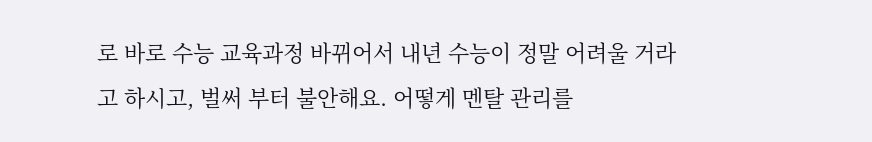로 바로 수능 교육과정 바뀌어서 내년 수능이 정말 어려울 거라고 하시고, 벌써 부터 불안해요. 어떻게 멘탈 관리를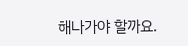해나가야 할까요.